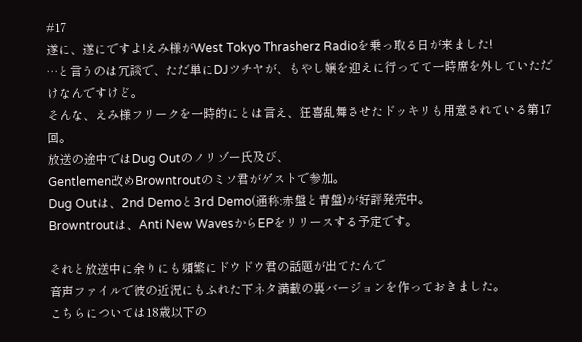#17
遂に、遂にですよ!えみ様がWest Tokyo Thrasherz Radioを乗っ取る日が来ました!
…と言うのは冗談で、ただ単にDJツチヤが、もやし嬢を迎えに行ってて一時席を外していただけなんですけど。
そんな、えみ様フリークを一時的にとは言え、狂喜乱舞させたドッキリも用意されている第17回。
放送の途中ではDug Outのノリゾー氏及び、
Gentlemen改めBrowntroutのミソ君がゲストで参加。
Dug Outは、2nd Demoと3rd Demo(通称:赤盤と青盤)が好評発売中。
Browntroutは、Anti New WavesからEPをリリースする予定です。

それと放送中に余りにも頻繁にドウドウ君の話題が出てたんで
音声ファイルで彼の近況にもふれた下ネタ満載の裏バージョンを作っておきました。
こちらについては18歳以下の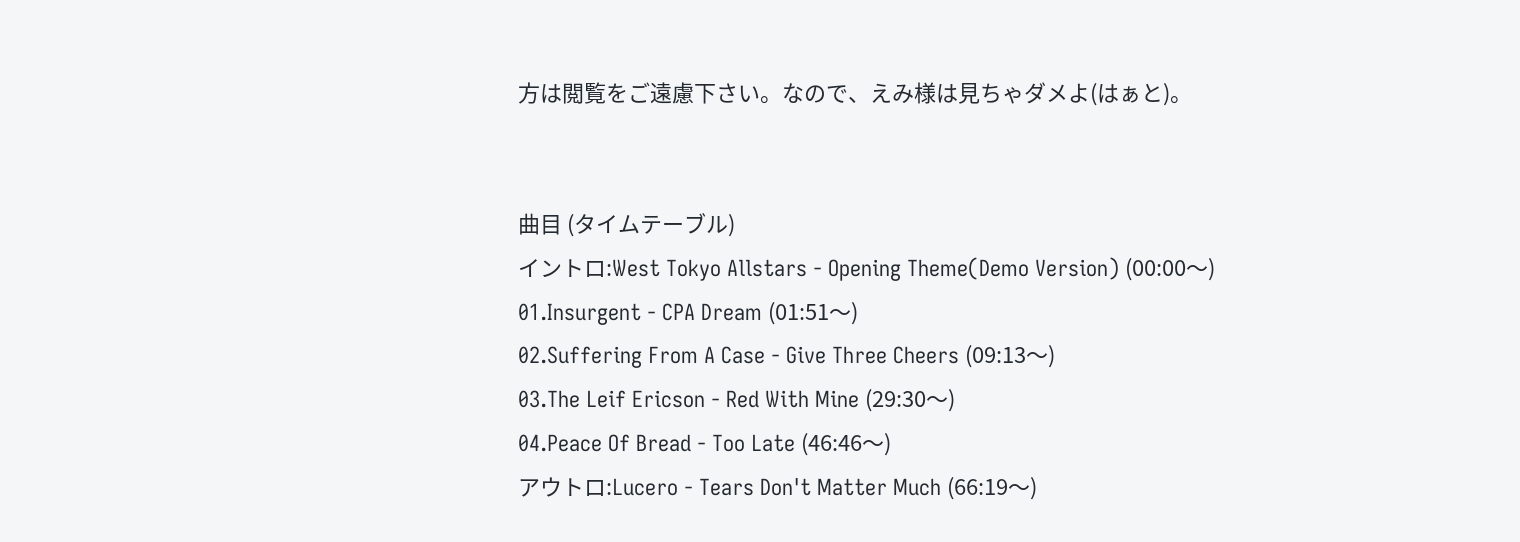方は閲覧をご遠慮下さい。なので、えみ様は見ちゃダメよ(はぁと)。


曲目 (タイムテーブル)
イントロ:West Tokyo Allstars - Opening Theme(Demo Version) (00:00〜)
01.Insurgent - CPA Dream (01:51〜)
02.Suffering From A Case - Give Three Cheers (09:13〜)
03.The Leif Ericson - Red With Mine (29:30〜)
04.Peace Of Bread - Too Late (46:46〜)
アウトロ:Lucero - Tears Don't Matter Much (66:19〜)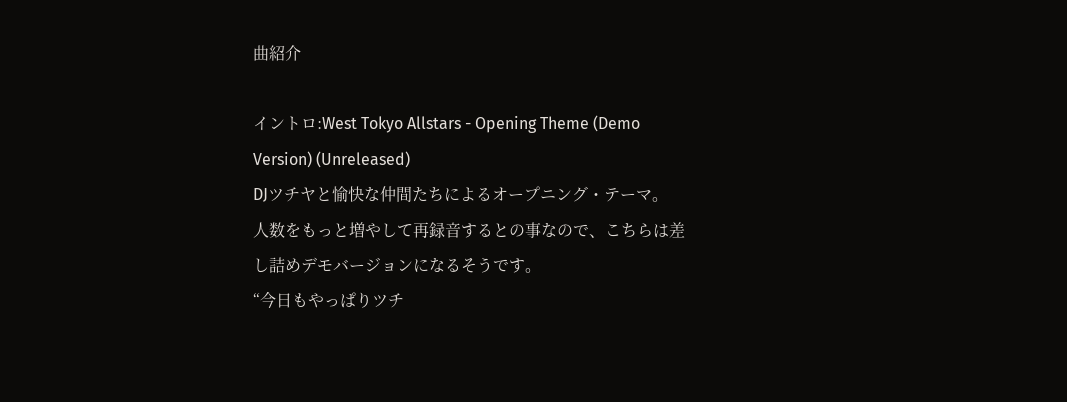曲紹介

イントロ:West Tokyo Allstars - Opening Theme (Demo Version) (Unreleased)
DJツチヤと愉快な仲間たちによるオープニング・テーマ。
人数をもっと増やして再録音するとの事なので、こちらは差し詰めデモバージョンになるそうです。
“今日もやっぱりツチ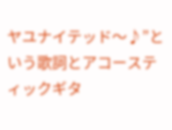ヤユナイテッド〜♪”という歌詞とアコースティックギタ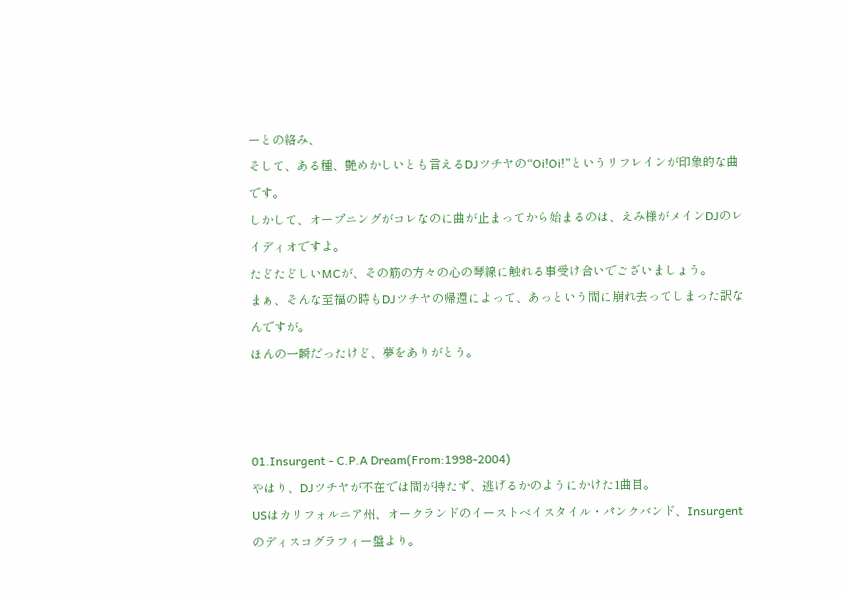ーとの絡み、
そして、ある種、艶めかしいとも言えるDJツチヤの“Oi!Oi!”というリフレインが印象的な曲です。
しかして、オープニングがコレなのに曲が止まってから始まるのは、えみ様がメインDJのレイディオですよ。
たどたどしいMCが、その筋の方々の心の琴線に触れる事受け合いでございましょう。
まぁ、そんな至福の時もDJツチヤの帰還によって、あっという間に崩れ去ってしまった訳なんですが。
ほんの一瞬だったけど、夢をありがとう。



01.Insurgent - C.P.A Dream(From:1998-2004)
やはり、DJツチヤが不在では間が持たず、逃げるかのようにかけた1曲目。
USはカリフォルニア州、オークランドのイーストベイスタイル・パンクバンド、Insurgentのディスコグラフィー盤より。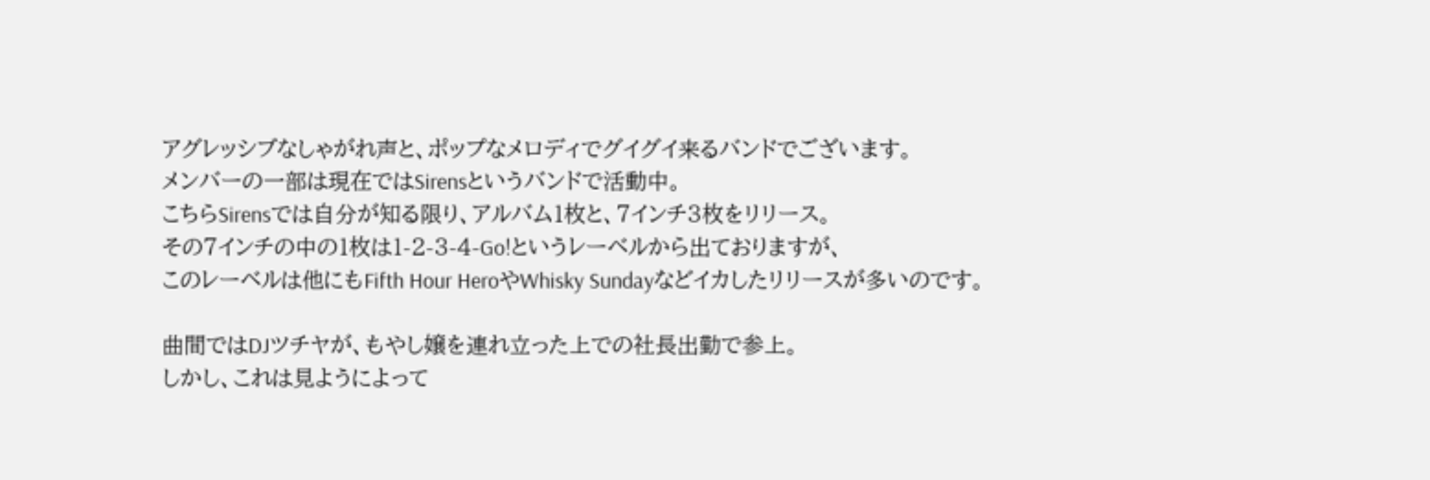アグレッシブなしゃがれ声と、ポップなメロディでグイグイ来るバンドでございます。
メンバーの一部は現在ではSirensというバンドで活動中。
こちらSirensでは自分が知る限り、アルバム1枚と、7インチ3枚をリリース。
その7インチの中の1枚は1-2-3-4-Go!というレーベルから出ておりますが、
このレーベルは他にもFifth Hour HeroやWhisky Sundayなどイカしたリリースが多いのです。

曲間ではDJツチヤが、もやし嬢を連れ立った上での社長出勤で参上。
しかし、これは見ようによって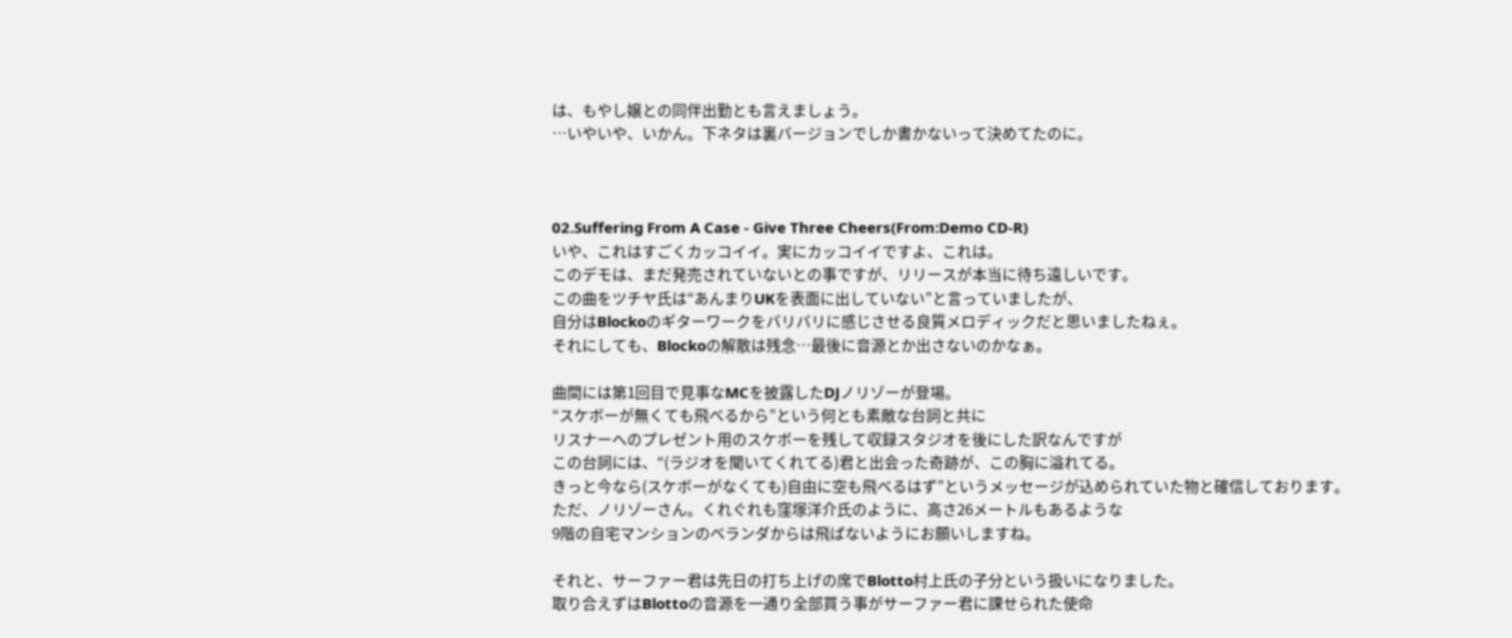は、もやし嬢との同伴出勤とも言えましょう。
…いやいや、いかん。下ネタは裏バージョンでしか書かないって決めてたのに。



02.Suffering From A Case - Give Three Cheers(From:Demo CD-R)
いや、これはすごくカッコイイ。実にカッコイイですよ、これは。
このデモは、まだ発売されていないとの事ですが、リリースが本当に待ち遠しいです。
この曲をツチヤ氏は“あんまりUKを表面に出していない”と言っていましたが、
自分はBlockoのギターワークをバリバリに感じさせる良質メロディックだと思いましたねぇ。
それにしても、Blockoの解散は残念…最後に音源とか出さないのかなぁ。

曲間には第1回目で見事なMCを披露したDJノリゾーが登場。
“スケボーが無くても飛べるから”という何とも素敵な台詞と共に
リスナーへのプレゼント用のスケボーを残して収録スタジオを後にした訳なんですが
この台詞には、“(ラジオを聞いてくれてる)君と出会った奇跡が、この胸に溢れてる。
きっと今なら(スケボーがなくても)自由に空も飛べるはず”というメッセージが込められていた物と確信しております。
ただ、ノリゾーさん。くれぐれも窪塚洋介氏のように、高さ26メートルもあるような
9階の自宅マンションのベランダからは飛ばないようにお願いしますね。

それと、サーファー君は先日の打ち上げの席でBlotto村上氏の子分という扱いになりました。
取り合えずはBlottoの音源を一通り全部買う事がサーファー君に課せられた使命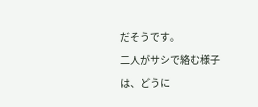だそうです。
二人がサシで絡む様子は、どうに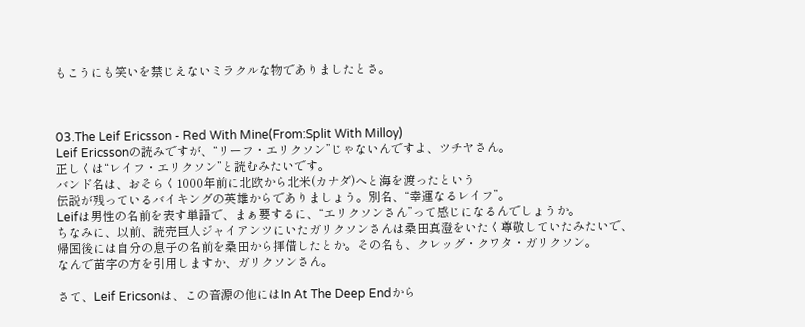もこうにも笑いを禁じえないミラクルな物でありましたとさ。



03.The Leif Ericsson - Red With Mine(From:Split With Milloy)
Leif Ericssonの読みですが、“リーフ・エリクソン”じゃないんですよ、ツチヤさん。
正しくは“レイフ・エリクソン”と読むみたいです。
バンド名は、おそらく1000年前に北欧から北米(カナダ)へと海を渡ったという
伝説が残っているバイキングの英雄からでありましょう。別名、“幸運なるレイフ”。
Leifは男性の名前を表す単語で、まぁ要するに、“エリクソンさん”って感じになるんでしょうか。
ちなみに、以前、読売巨人ジャイアンツにいたガリクソンさんは桑田真澄をいたく尊敬していたみたいで、
帰国後には自分の息子の名前を桑田から拝借したとか。その名も、クレッグ・クワタ・ガリクソン。
なんで苗字の方を引用しますか、ガリクソンさん。

さて、Leif Ericsonは、この音源の他にはIn At The Deep Endから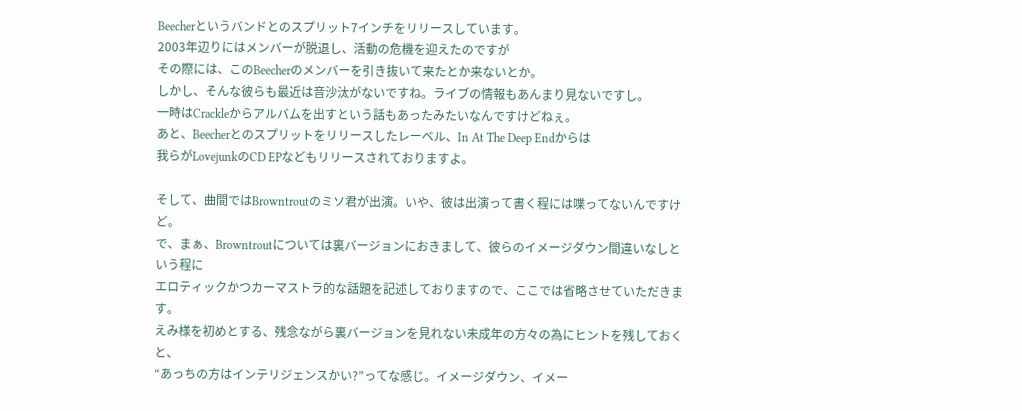Beecherというバンドとのスプリット7インチをリリースしています。
2003年辺りにはメンバーが脱退し、活動の危機を迎えたのですが
その際には、このBeecherのメンバーを引き抜いて来たとか来ないとか。
しかし、そんな彼らも最近は音沙汰がないですね。ライブの情報もあんまり見ないですし。
一時はCrackleからアルバムを出すという話もあったみたいなんですけどねぇ。
あと、Beecherとのスプリットをリリースしたレーベル、In At The Deep Endからは
我らがLovejunkのCD EPなどもリリースされておりますよ。

そして、曲間ではBrowntroutのミソ君が出演。いや、彼は出演って書く程には喋ってないんですけど。
で、まぁ、Browntroutについては裏バージョンにおきまして、彼らのイメージダウン間違いなしという程に
エロティックかつカーマストラ的な話題を記述しておりますので、ここでは省略させていただきます。
えみ様を初めとする、残念ながら裏バージョンを見れない未成年の方々の為にヒントを残しておくと、
“あっちの方はインテリジェンスかい?”ってな感じ。イメージダウン、イメー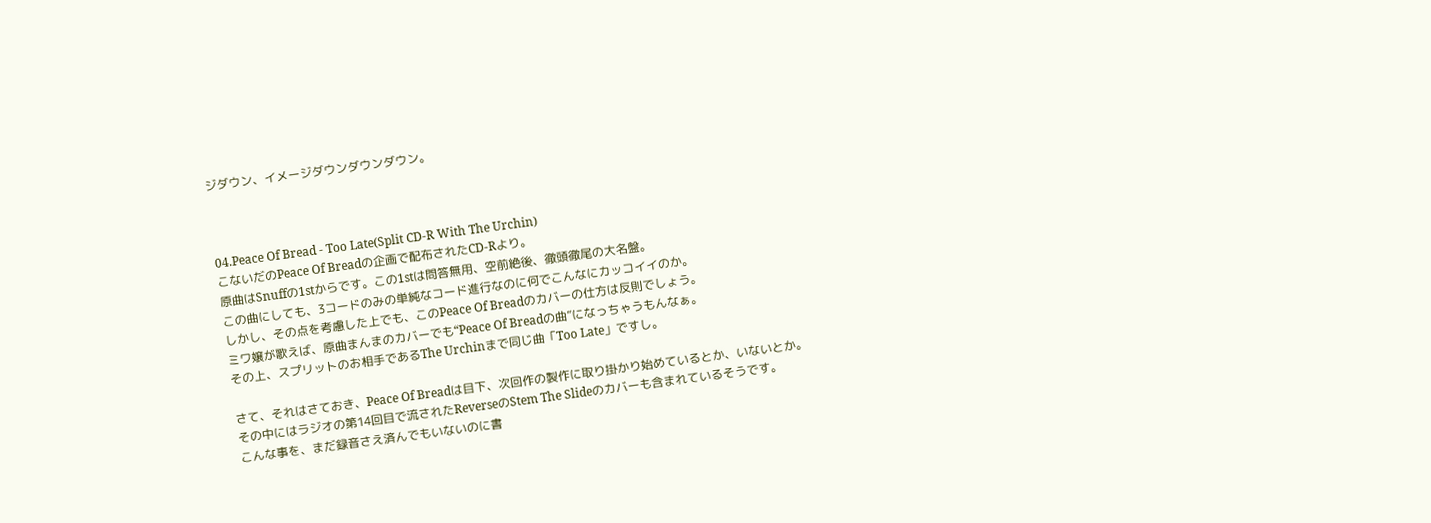ジダウン、イメージダウンダウンダウン。



04.Peace Of Bread - Too Late(Split CD-R With The Urchin)
こないだのPeace Of Breadの企画で配布されたCD-Rより。
原曲はSnuffの1stからです。この1stは問答無用、空前絶後、徹頭徹尾の大名盤。
この曲にしても、3コードのみの単純なコード進行なのに何でこんなにカッコイイのか。
しかし、その点を考慮した上でも、このPeace Of Breadのカバーの仕方は反則でしょう。
ミワ嬢が歌えば、原曲まんまのカバーでも“Peace Of Breadの曲”になっちゃうもんなぁ。
その上、スプリットのお相手であるThe Urchinまで同じ曲「Too Late」ですし。

さて、それはさておき、Peace Of Breadは目下、次回作の製作に取り掛かり始めているとか、いないとか。
その中にはラジオの第14回目で流されたReverseのStem The Slideのカバーも含まれているそうです。
こんな事を、まだ録音さえ済んでもいないのに書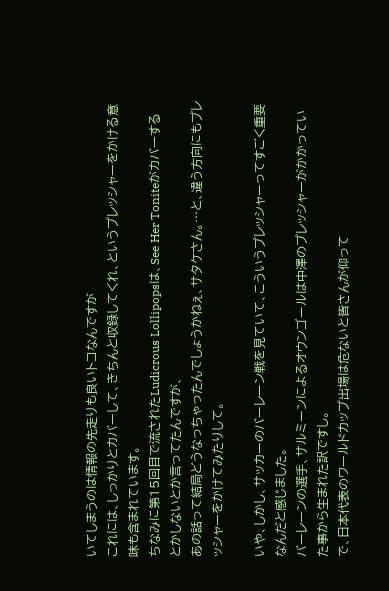いてしまうのは情報の先走りも良いトコなんですが
これには、しっかりとカバーして、きちんと収録してくれ、というプレッシャーをかける意味も含まれています。
ちなみに第15回目で流されたLudicrous Lollipopsは、See Her Toniteがカバーするとかしないとか言ってたんですが、
あの話って結局どうなっちゃったんでしょうかねぇ、サタケさん。…と、違う方向にもプレッシャーをかけてみたりして。

いや、しかし、サッカーのバーレーン戦を見ていて、こういうプレッシャーってすごく重要なんだと感じました。
バーレーンの選手、サルミーンによるオウンゴールは中澤のプレッシャーがかかっていた事から生まれた訳ですし。
で、日本代表のワールドカップ出場は危ないと皆さんが仰って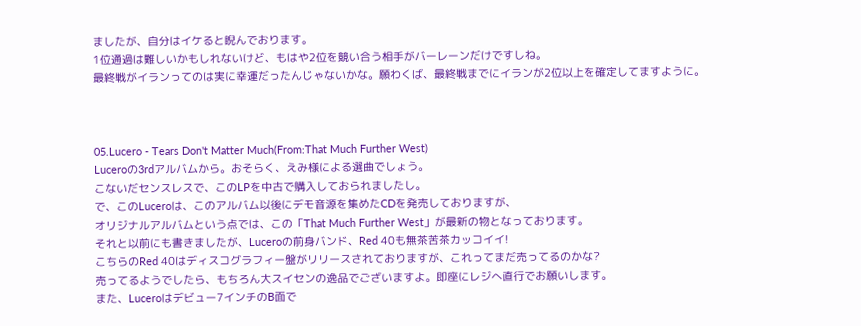ましたが、自分はイケると睨んでおります。
1位通過は難しいかもしれないけど、もはや2位を競い合う相手がバーレーンだけですしね。
最終戦がイランってのは実に幸運だったんじゃないかな。願わくば、最終戦までにイランが2位以上を確定してますように。



05.Lucero - Tears Don't Matter Much(From:That Much Further West)
Luceroの3rdアルバムから。おそらく、えみ様による選曲でしょう。
こないだセンスレスで、このLPを中古で購入しておられましたし。
で、このLuceroは、このアルバム以後にデモ音源を集めたCDを発売しておりますが、
オリジナルアルバムという点では、この「That Much Further West」が最新の物となっております。
それと以前にも書きましたが、Luceroの前身バンド、Red 40も無茶苦茶カッコイイ!
こちらのRed 40はディスコグラフィー盤がリリースされておりますが、これってまだ売ってるのかな?
売ってるようでしたら、もちろん大スイセンの逸品でございますよ。即座にレジへ直行でお願いします。
また、Luceroはデビュー7インチのB面で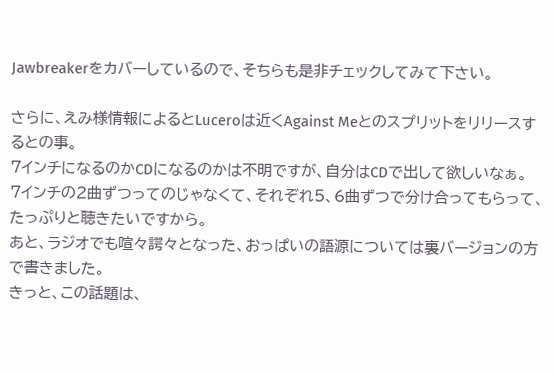Jawbreakerをカバーしているので、そちらも是非チェックしてみて下さい。

さらに、えみ様情報によるとLuceroは近くAgainst Meとのスプリットをリリースするとの事。
7インチになるのかCDになるのかは不明ですが、自分はCDで出して欲しいなぁ。
7インチの2曲ずつってのじゃなくて、それぞれ5、6曲ずつで分け合ってもらって、たっぷりと聴きたいですから。
あと、ラジオでも喧々諤々となった、おっぱいの語源については裏バージョンの方で書きました。
きっと、この話題は、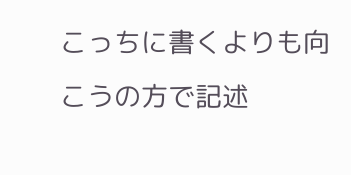こっちに書くよりも向こうの方で記述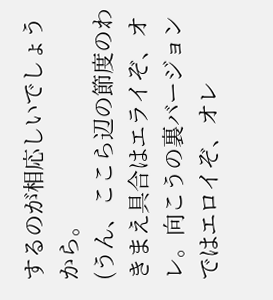するのが相応しいでしょうから。
(うん、ここら辺の節度のわきまえ具合はエライぞ、オレ。向こうの裏バージョンではエロイぞ、オレ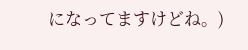になってますけどね。)